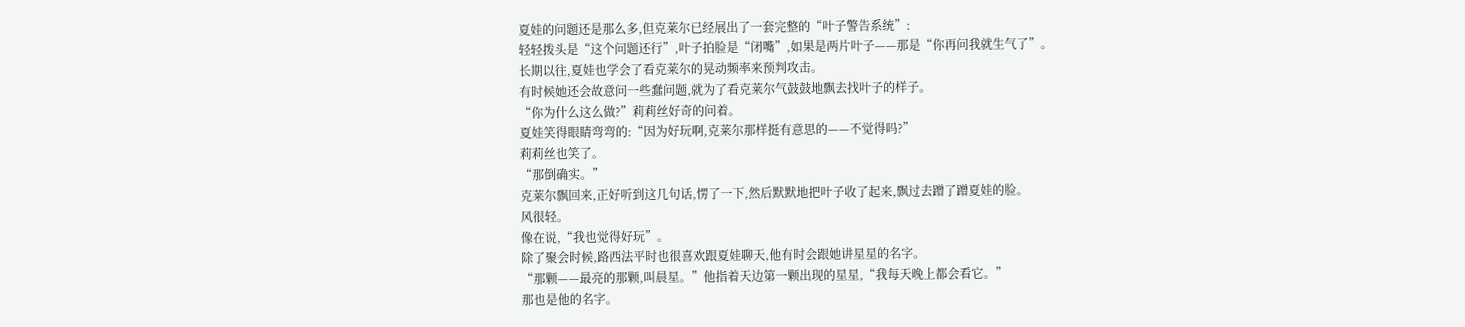夏娃的问题还是那么多,但克莱尔已经展出了一套完整的“叶子警告系统”:
轻轻拨头是“这个问题还行”,叶子拍脸是“闭嘴”,如果是两片叶子——那是“你再问我就生气了”。
长期以往,夏娃也学会了看克莱尔的晃动频率来预判攻击。
有时候她还会故意问一些蠢问题,就为了看克莱尔气鼓鼓地飘去找叶子的样子。
“你为什么这么做?”莉莉丝好奇的问着。
夏娃笑得眼睛弯弯的:“因为好玩啊,克莱尔那样挺有意思的——不觉得吗?”
莉莉丝也笑了。
“那倒确实。”
克莱尔飘回来,正好听到这几句话,愣了一下,然后默默地把叶子收了起来,飘过去蹭了蹭夏娃的脸。
风很轻。
像在说,“我也觉得好玩”。
除了聚会时候,路西法平时也很喜欢跟夏娃聊天,他有时会跟她讲星星的名字。
“那颗——最亮的那颗,叫晨星。”他指着天边第一颗出现的星星,“我每天晚上都会看它。”
那也是他的名字。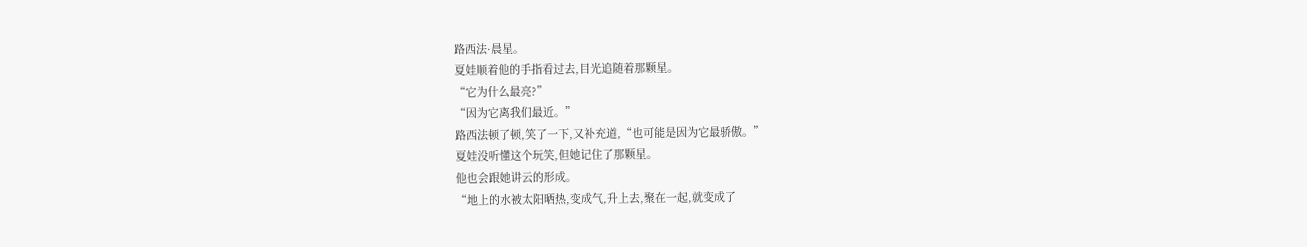路西法·晨星。
夏娃顺着他的手指看过去,目光追随着那颗星。
“它为什么最亮?”
“因为它离我们最近。”
路西法顿了顿,笑了一下,又补充道,“也可能是因为它最骄傲。”
夏娃没听懂这个玩笑,但她记住了那颗星。
他也会跟她讲云的形成。
“地上的水被太阳晒热,变成气,升上去,聚在一起,就变成了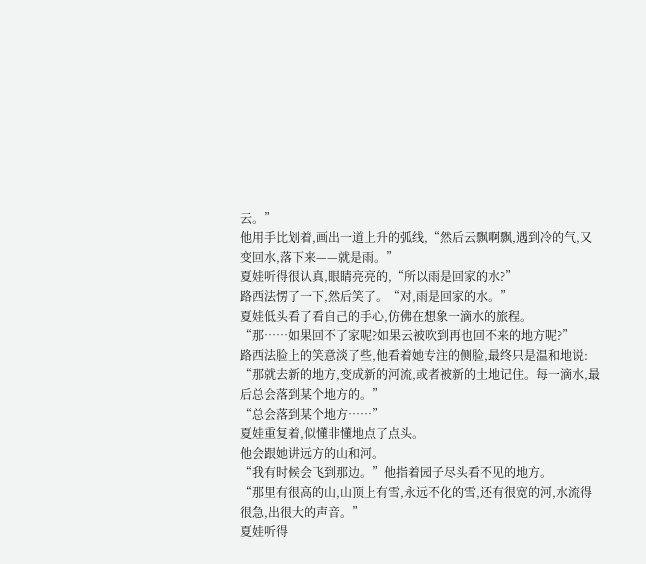云。”
他用手比划着,画出一道上升的弧线,“然后云飘啊飘,遇到冷的气,又变回水,落下来——就是雨。”
夏娃听得很认真,眼睛亮亮的,“所以雨是回家的水?”
路西法愣了一下,然后笑了。“对,雨是回家的水。”
夏娃低头看了看自己的手心,仿佛在想象一滴水的旅程。
“那……如果回不了家呢?如果云被吹到再也回不来的地方呢?”
路西法脸上的笑意淡了些,他看着她专注的侧脸,最终只是温和地说:
“那就去新的地方,变成新的河流,或者被新的土地记住。每一滴水,最后总会落到某个地方的。”
“总会落到某个地方……”
夏娃重复着,似懂非懂地点了点头。
他会跟她讲远方的山和河。
“我有时候会飞到那边。”他指着园子尽头看不见的地方。
“那里有很高的山,山顶上有雪,永远不化的雪,还有很宽的河,水流得很急,出很大的声音。”
夏娃听得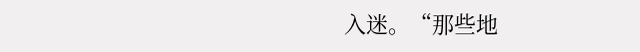入迷。“那些地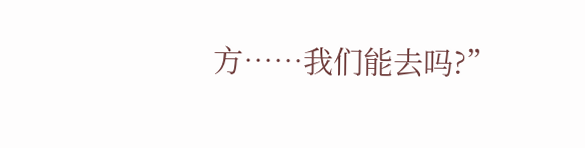方……我们能去吗?”